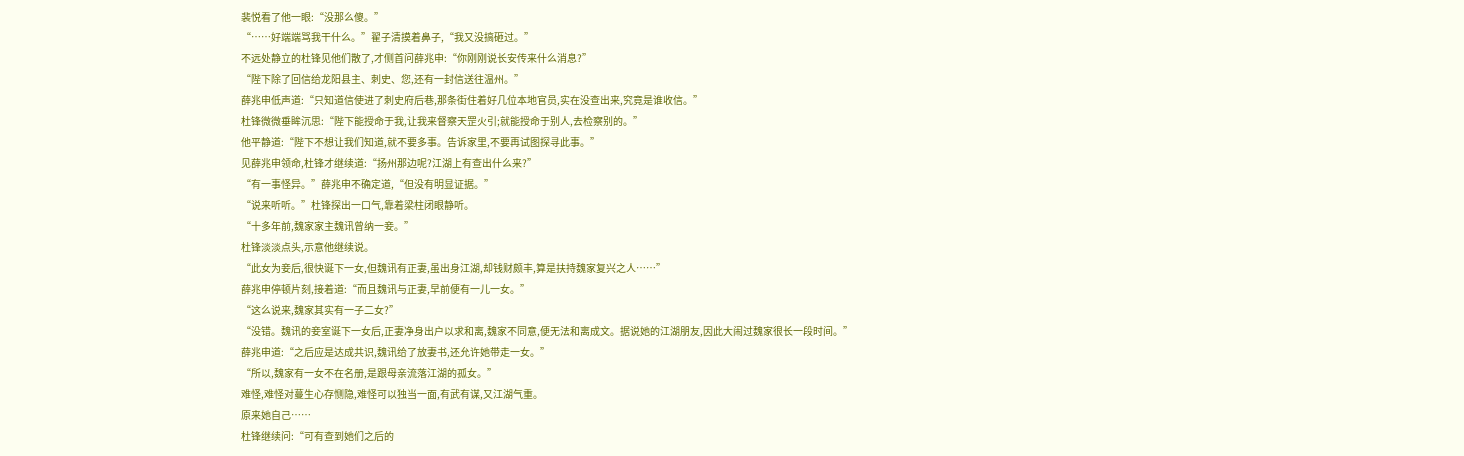裴悦看了他一眼:“没那么傻。”
“……好端端骂我干什么。”翟子清摸着鼻子,“我又没搞砸过。”
不远处静立的杜锋见他们散了,才侧首问薛兆申:“你刚刚说长安传来什么消息?”
“陛下除了回信给龙阳县主、刺史、您,还有一封信送往温州。”
薛兆申低声道:“只知道信使进了刺史府后巷,那条街住着好几位本地官员,实在没查出来,究竟是谁收信。”
杜锋微微垂眸沉思:“陛下能授命于我,让我来督察天罡火引;就能授命于别人,去检察别的。”
他平静道:“陛下不想让我们知道,就不要多事。告诉家里,不要再试图探寻此事。”
见薛兆申领命,杜锋才继续道:“扬州那边呢?江湖上有查出什么来?”
“有一事怪异。”薛兆申不确定道,“但没有明显证据。”
“说来听听。”杜锋探出一口气,靠着梁柱闭眼静听。
“十多年前,魏家家主魏讯曾纳一妾。”
杜锋淡淡点头,示意他继续说。
“此女为妾后,很快诞下一女,但魏讯有正妻,虽出身江湖,却钱财颇丰,算是扶持魏家复兴之人……”
薛兆申停顿片刻,接着道:“而且魏讯与正妻,早前便有一儿一女。”
“这么说来,魏家其实有一子二女?”
“没错。魏讯的妾室诞下一女后,正妻净身出户以求和离,魏家不同意,便无法和离成文。据说她的江湖朋友,因此大闹过魏家很长一段时间。”
薛兆申道:“之后应是达成共识,魏讯给了放妻书,还允许她带走一女。”
“所以,魏家有一女不在名册,是跟母亲流落江湖的孤女。”
难怪,难怪对蔓生心存恻隐,难怪可以独当一面,有武有谋,又江湖气重。
原来她自己……
杜锋继续问:“可有查到她们之后的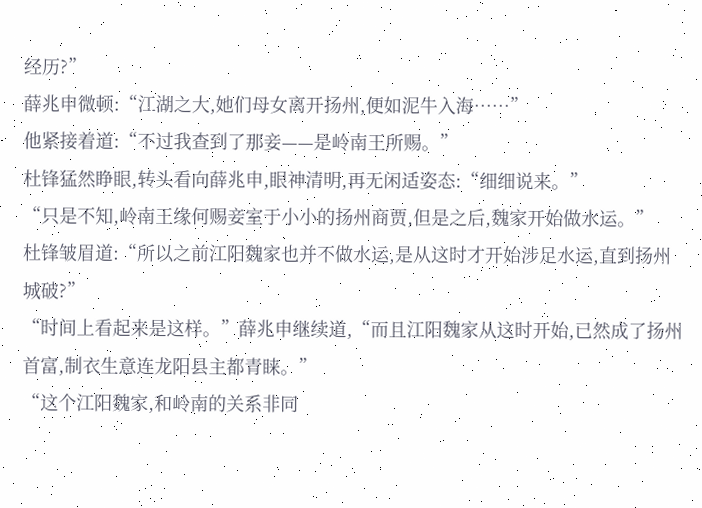经历?”
薛兆申微顿:“江湖之大,她们母女离开扬州,便如泥牛入海……”
他紧接着道:“不过我查到了那妾——是岭南王所赐。”
杜锋猛然睁眼,转头看向薛兆申,眼神清明,再无闲适姿态:“细细说来。”
“只是不知,岭南王缘何赐妾室于小小的扬州商贾,但是之后,魏家开始做水运。”
杜锋皱眉道:“所以之前江阳魏家也并不做水运,是从这时才开始涉足水运,直到扬州城破?”
“时间上看起来是这样。”薛兆申继续道,“而且江阳魏家从这时开始,已然成了扬州首富,制衣生意连龙阳县主都青睐。”
“这个江阳魏家,和岭南的关系非同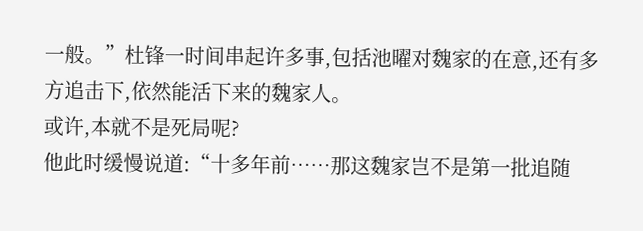一般。”杜锋一时间串起许多事,包括池曜对魏家的在意,还有多方追击下,依然能活下来的魏家人。
或许,本就不是死局呢?
他此时缓慢说道:“十多年前……那这魏家岂不是第一批追随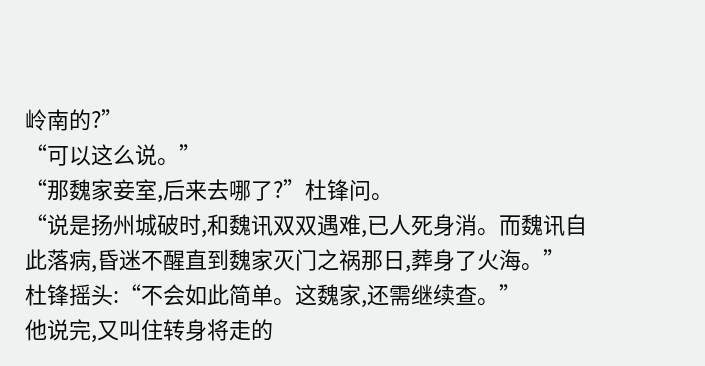岭南的?”
“可以这么说。”
“那魏家妾室,后来去哪了?”杜锋问。
“说是扬州城破时,和魏讯双双遇难,已人死身消。而魏讯自此落病,昏迷不醒直到魏家灭门之祸那日,葬身了火海。”
杜锋摇头:“不会如此简单。这魏家,还需继续查。”
他说完,又叫住转身将走的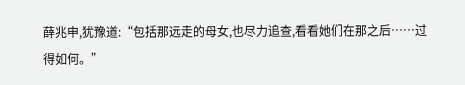薛兆申,犹豫道:“包括那远走的母女,也尽力追查,看看她们在那之后……过得如何。”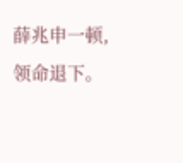薛兆申一顿,领命退下。